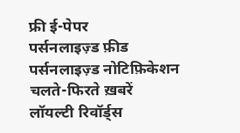फ्री ई-पेपर
पर्सनलाइज़्ड फ़ीड
पर्सनलाइज़्ड नोटिफ़िकेशन
चलते-फिरते ख़बरें
लॉयल्टी रिवॉर्ड्स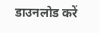डाउनलोड करें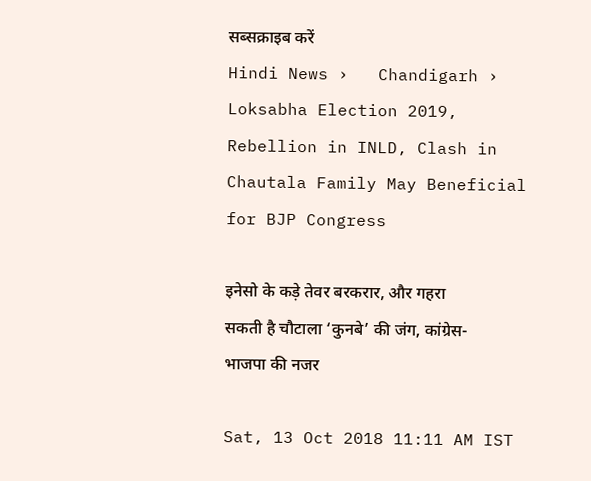सब्सक्राइब करें
Hindi News ›   Chandigarh ›   Loksabha Election 2019, Rebellion in INLD, Clash in Chautala Family May Beneficial for BJP Congress

इनेसो के कड़े तेवर बरकरार, और गहरा सकती है चौटाला ‘कुनबे’ की जंग, कांग्रेस-भाजपा की नजर

Sat, 13 Oct 2018 11:11 AM IST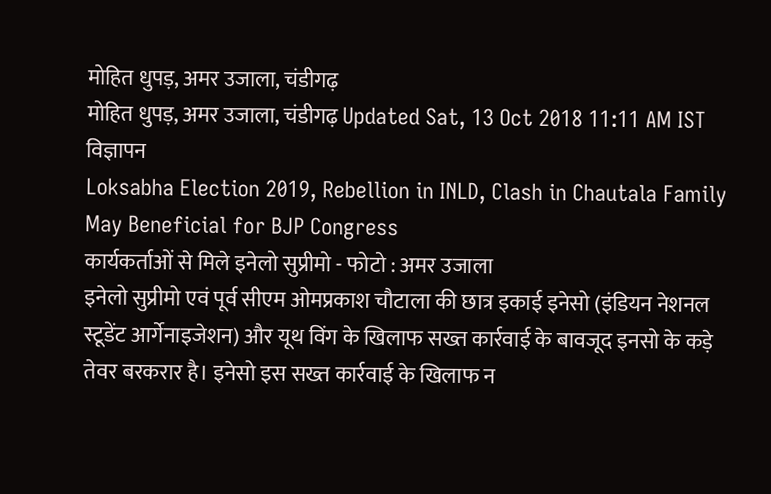मोहित धुपड़, अमर उजाला, चंडीगढ़
मोहित धुपड़, अमर उजाला, चंडीगढ़ Updated Sat, 13 Oct 2018 11:11 AM IST
विज्ञापन
Loksabha Election 2019, Rebellion in INLD, Clash in Chautala Family May Beneficial for BJP Congress
कार्यकर्ताओं से मिले इनेलो सुप्रीमो - फोटो : अमर उजाला
इनेलो सुप्रीमो एवं पूर्व सीएम ओमप्रकाश चौटाला की छात्र इकाई इनेसो (इंडियन नेशनल स्टूडेंट आर्गेनाइजेशन) और यूथ विंग के खिलाफ सख्त कार्रवाई के बावजूद इनसो के कड़े तेवर बरकरार है। इनेसो इस सख्त कार्रवाई के खिलाफ न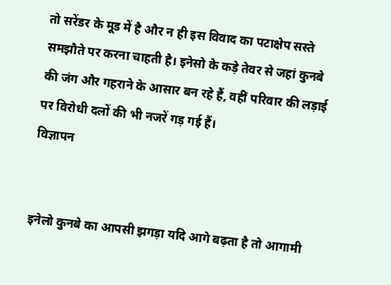तो सरेंडर के मूड में है और न ही इस विवाद का पटाक्षेप सस्ते समझौते पर करना चाहती है। इनेसो के कड़े तेवर से जहां कुनबे की जंग और गहराने के आसार बन रहे हैं, वहीं परिवार की लड़ाई पर विरोधी दलों की भी नजरें गड़ गई हैं।
विज्ञापन


इनेलो कुनबे का आपसी झगड़ा यदि आगे बढ़ता है तो आगामी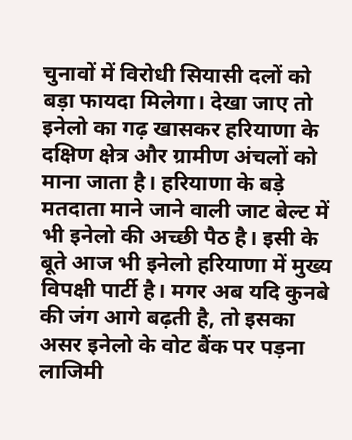चुनावों में विरोधी सियासी दलों को बड़ा फायदा मिलेगा। देखा जाए तो इनेलो का गढ़ खासकर हरियाणा के दक्षिण क्षेत्र और ग्रामीण अंचलों को माना जाता है। हरियाणा के बड़े मतदाता माने जाने वाली जाट बेल्ट में भी इनेलो की अच्छी पैठ है। इसी के बूते आज भी इनेलो हरियाणा में मुख्य विपक्षी पार्टी है। मगर अब यदि कुनबे की जंग आगे बढ़ती है, तो इसका असर इनेलो के वोट बैंक पर पड़ना लाजिमी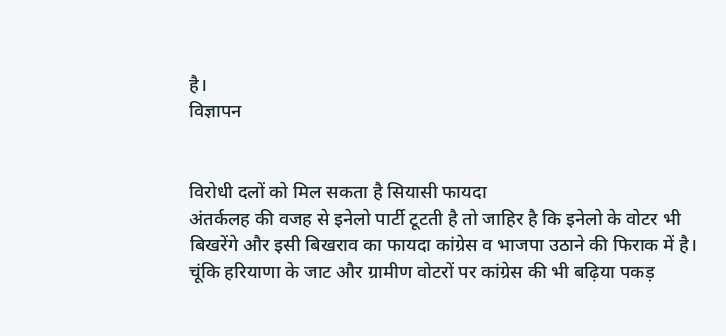है।
विज्ञापन


विरोधी दलों को मिल सकता है सियासी फायदा
अंतर्कलह की वजह से इनेलो पार्टी टूटती है तो जाहिर है कि इनेलो के वोटर भी बिखरेंगे और इसी बिखराव का फायदा कांग्रेस व भाजपा उठाने की फिराक में है। चूंकि हरियाणा के जाट और ग्रामीण वोटरों पर कांग्रेस की भी बढ़िया पकड़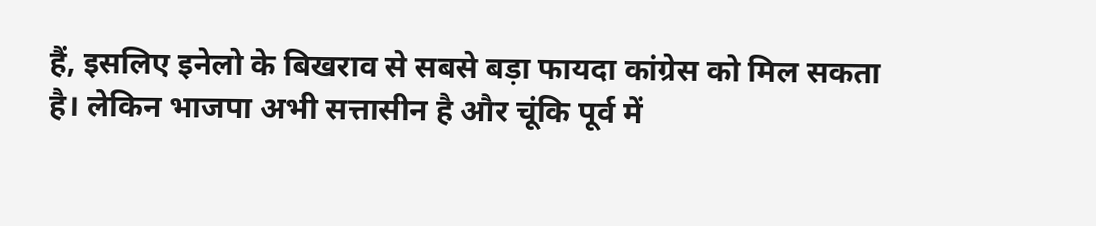हैं, इसलिए इनेलो के बिखराव से सबसे बड़ा फायदा कांग्रेस को मिल सकता है। लेकिन भाजपा अभी सत्तासीन है और चूंकि पूर्व में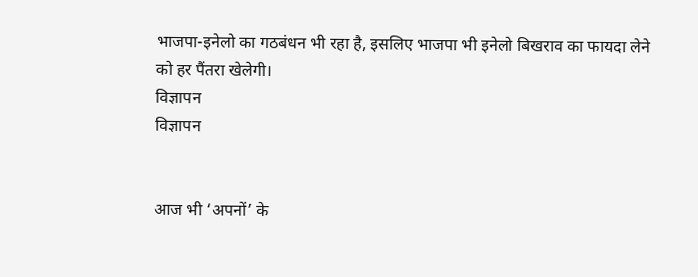भाजपा-इनेलो का गठबंधन भी रहा है, इसलिए भाजपा भी इनेलो बिखराव का फायदा लेने को हर पैंतरा खेलेगी।
विज्ञापन
विज्ञापन


आज भी ‘अपनों’ के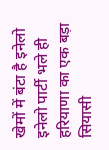खेमों में बंटा है इनेलो
इनेलो पार्टी भले ही हरियाणा का एक बड़ा सियासी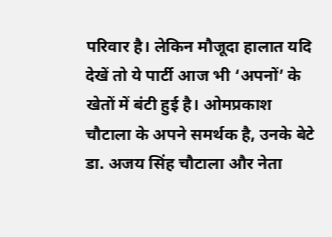परिवार है। लेकिन मौजूदा हालात यदि देखें तो ये पार्टी आज भी ‘अपनों’ के खेतों में बंटी हुई है। ओमप्रकाश चौटाला के अपने समर्थक है, उनके बेटे डा. अजय सिंह चौटाला और नेता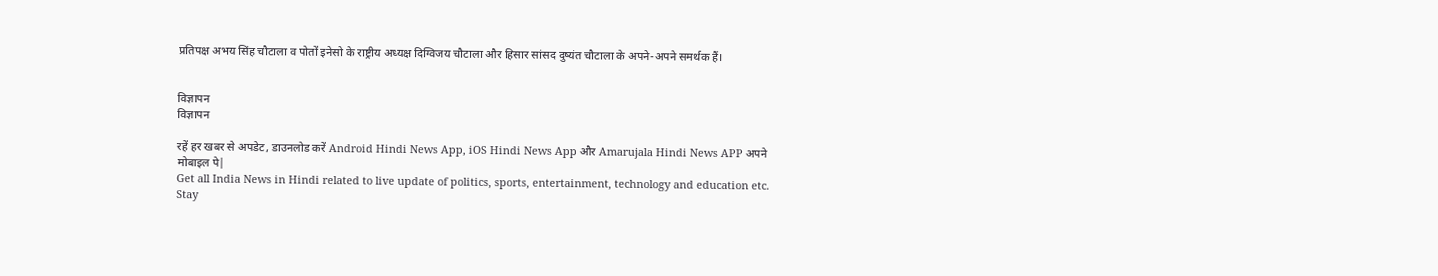प्रतिपक्ष अभय सिंह चौटाला व पोतों इनेसो के राष्ट्रीय अध्यक्ष दिग्विजय चौटाला और हिसार सांसद दुष्यंत चौटाला के अपने-अपने समर्थक हैं।


विज्ञापन
विज्ञापन

रहें हर खबर से अपडेट, डाउनलोड करें Android Hindi News App, iOS Hindi News App और Amarujala Hindi News APP अपने मोबाइल पे|
Get all India News in Hindi related to live update of politics, sports, entertainment, technology and education etc. Stay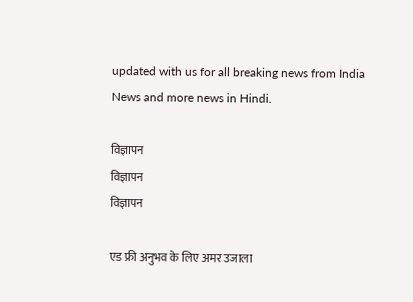updated with us for all breaking news from India News and more news in Hindi.

विज्ञापन
विज्ञापन
विज्ञापन

एड फ्री अनुभव के लिए अमर उजाला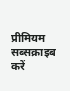प्रीमियम सब्सक्राइब करें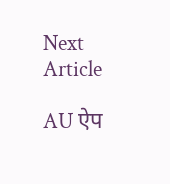Next Article

AU ऐप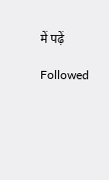में पढ़ें

Followed